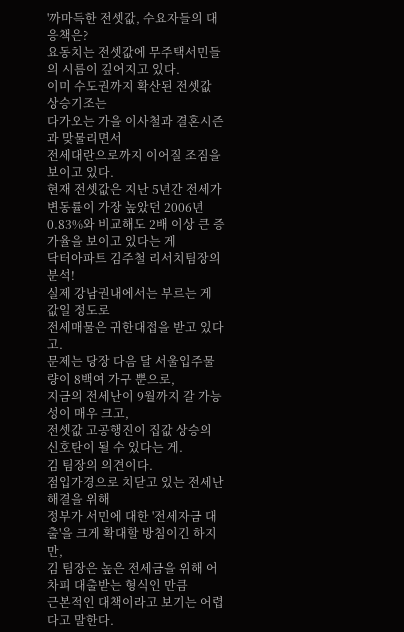'까마득한 전셋값, 수요자들의 대응책은?
요동치는 전셋값에 무주택서민들의 시름이 깊어지고 있다.
이미 수도권까지 확산된 전셋값 상승기조는
다가오는 가을 이사철과 결혼시즌과 맞물리면서
전세대란으로까지 이어질 조짐을 보이고 있다.
현재 전셋값은 지난 5년간 전세가 변동률이 가장 높았던 2006년
0.83%와 비교해도 2배 이상 큰 증가율을 보이고 있다는 게
닥터아파트 김주철 리서치팀장의 분석!
실제 강남권내에서는 부르는 게 값일 정도로
전세매물은 귀한대접을 받고 있다고.
문제는 당장 다음 달 서울입주물량이 8백여 가구 뿐으로,
지금의 전세난이 9월까지 갈 가능성이 매우 크고,
전셋값 고공행진이 집값 상승의 신호탄이 될 수 있다는 게.
김 팀장의 의견이다.
점입가경으로 치닫고 있는 전세난 해결을 위해
정부가 서민에 대한 '전세자금 대출'을 크게 확대할 방침이긴 하지만,
김 팀장은 높은 전세금을 위해 어차피 대출받는 형식인 만큼
근본적인 대책이라고 보기는 어렵다고 말한다.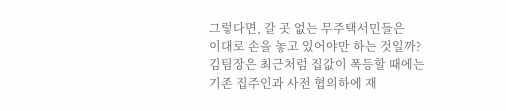그렇다면, 갈 곳 없는 무주택서민들은
이대로 손을 놓고 있어야만 하는 것일까?
김팀장은 최근처럼 집값이 폭등할 때에는
기존 집주인과 사전 협의하에 재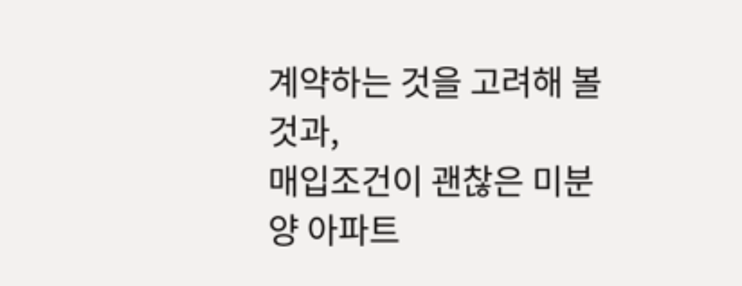계약하는 것을 고려해 볼 것과,
매입조건이 괜찮은 미분양 아파트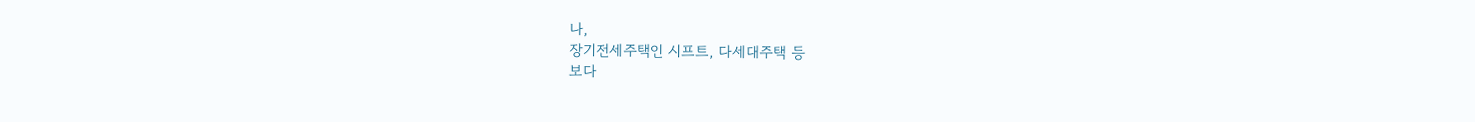나,
장기전세주택인 시프트, 다세대주택 등
보다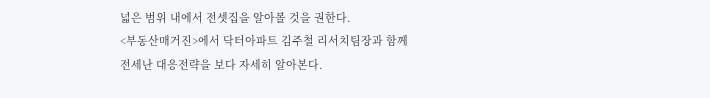넓은 범위 내에서 전셋집을 알아볼 것을 권한다.
<부동산매거진>에서 닥터아파트 김주철 리서치팀장과 함께
전세난 대응전략을 보다 자세히 알아본다.